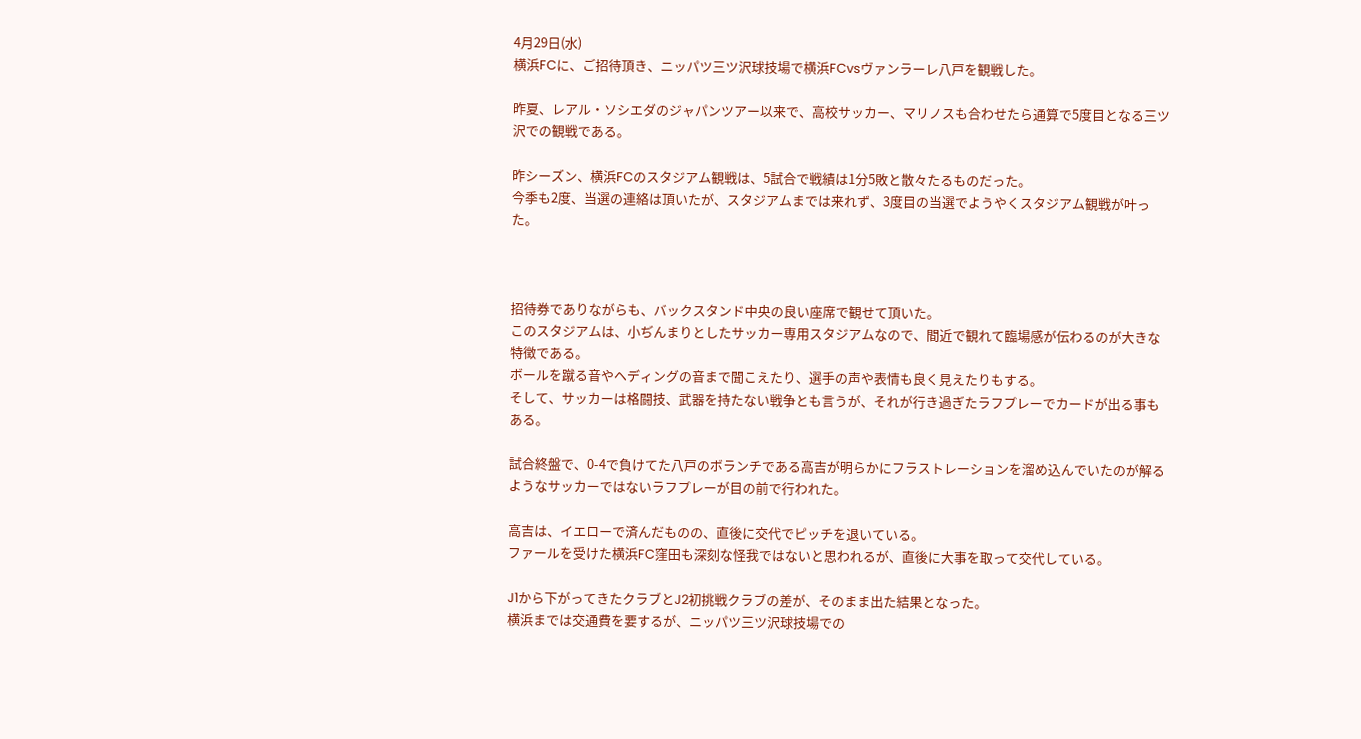4月29日(水)
横浜FCに、ご招待頂き、ニッパツ三ツ沢球技場で横浜FCvsヴァンラーレ八戸を観戦した。

昨夏、レアル・ソシエダのジャパンツアー以来で、高校サッカー、マリノスも合わせたら通算で5度目となる三ツ沢での観戦である。

昨シーズン、横浜FCのスタジアム観戦は、5試合で戦績は1分5敗と散々たるものだった。
今季も2度、当選の連絡は頂いたが、スタジアムまでは来れず、3度目の当選でようやくスタジアム観戦が叶った。



招待券でありながらも、バックスタンド中央の良い座席で観せて頂いた。
このスタジアムは、小ぢんまりとしたサッカー専用スタジアムなので、間近で観れて臨場感が伝わるのが大きな特徴である。
ボールを蹴る音やヘディングの音まで聞こえたり、選手の声や表情も良く見えたりもする。
そして、サッカーは格闘技、武器を持たない戦争とも言うが、それが行き過ぎたラフプレーでカードが出る事もある。

試合終盤で、0-4で負けてた八戸のボランチである高吉が明らかにフラストレーションを溜め込んでいたのが解るようなサッカーではないラフプレーが目の前で行われた。

高吉は、イエローで済んだものの、直後に交代でピッチを退いている。
ファールを受けた横浜FC窪田も深刻な怪我ではないと思われるが、直後に大事を取って交代している。

J1から下がってきたクラブとJ2初挑戦クラブの差が、そのまま出た結果となった。
横浜までは交通費を要するが、ニッパツ三ツ沢球技場での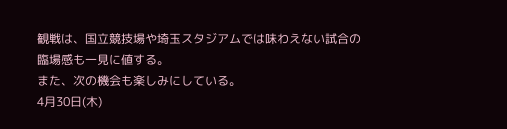観戦は、国立競技場や埼玉スタジアムでは味わえない試合の臨場感も一見に値する。
また、次の機会も楽しみにしている。
4月30日(木)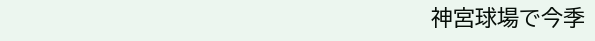神宮球場で今季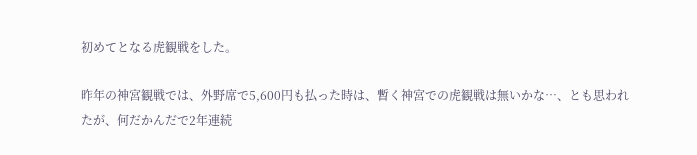初めてとなる虎観戦をした。

昨年の神宮観戦では、外野席で5,600円も払った時は、暫く神宮での虎観戦は無いかな…、とも思われたが、何だかんだで2年連続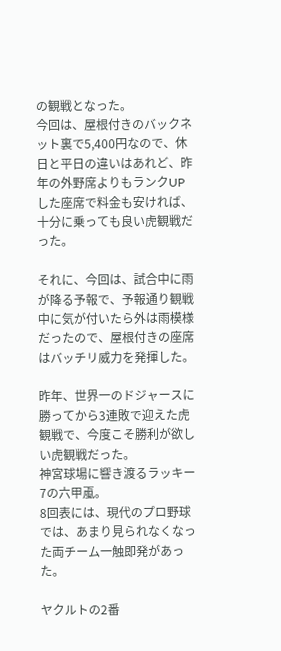の観戦となった。
今回は、屋根付きのバックネット裏で5,400円なので、休日と平日の違いはあれど、昨年の外野席よりもランクUPした座席で料金も安ければ、十分に乗っても良い虎観戦だった。

それに、今回は、試合中に雨が降る予報で、予報通り観戦中に気が付いたら外は雨模様だったので、屋根付きの座席はバッチリ威力を発揮した。

昨年、世界一のドジャースに勝ってから3連敗で迎えた虎観戦で、今度こそ勝利が欲しい虎観戦だった。
神宮球場に響き渡るラッキー7の六甲颪。
8回表には、現代のプロ野球では、あまり見られなくなった両チーム一触即発があった。

ヤクルトの2番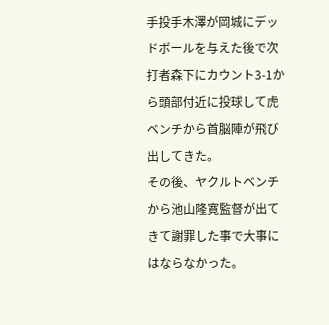手投手木澤が岡城にデッドボールを与えた後で次打者森下にカウント3-1から頭部付近に投球して虎ベンチから首脳陣が飛び出してきた。
その後、ヤクルトベンチから池山隆寛監督が出てきて謝罪した事で大事にはならなかった。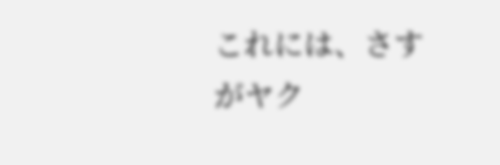これには、さすがヤク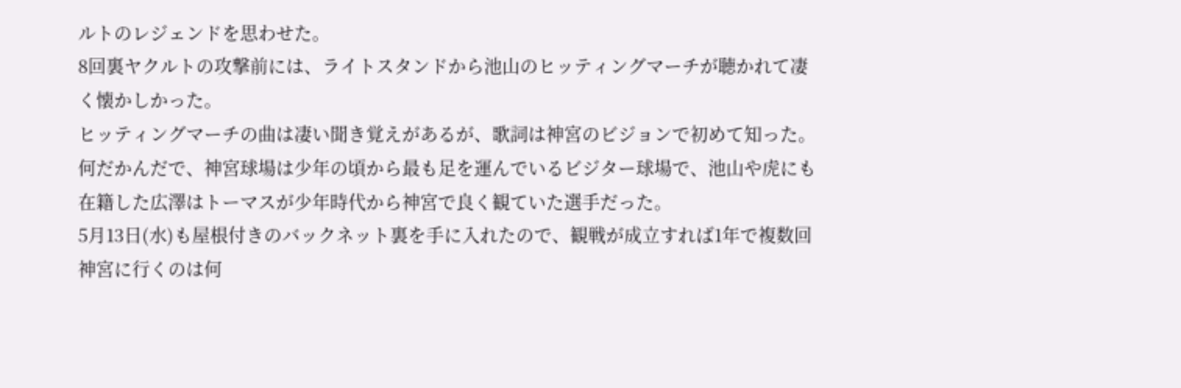ルトのレジェンドを思わせた。
8回裏ヤクルトの攻撃前には、ライトスタンドから池山のヒッティングマーチが聴かれて凄く懐かしかった。
ヒッティングマーチの曲は凄い聞き覚えがあるが、歌詞は神宮のビジョンで初めて知った。
何だかんだで、神宮球場は少年の頃から最も足を運んでいるビジター球場で、池山や虎にも在籍した広澤はトーマスが少年時代から神宮で良く観ていた選手だった。
5月13日(水)も屋根付きのバックネット裏を手に入れたので、観戦が成立すれば1年で複数回神宮に行くのは何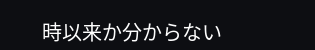時以来か分からない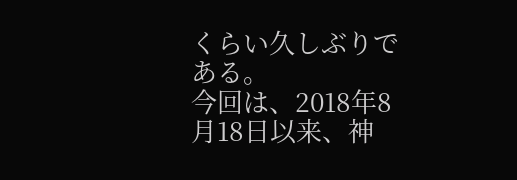くらい久しぶりである。
今回は、2018年8月18日以来、神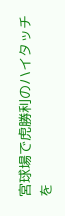宮球場で虎勝利のハイタッチを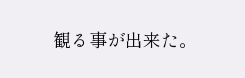観る事が出来た。